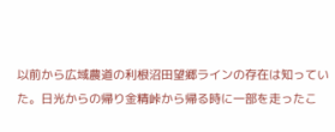以前から広域農道の利根沼田望郷ラインの存在は知っていた。日光からの帰り金精峠から帰る時に一部を走ったこ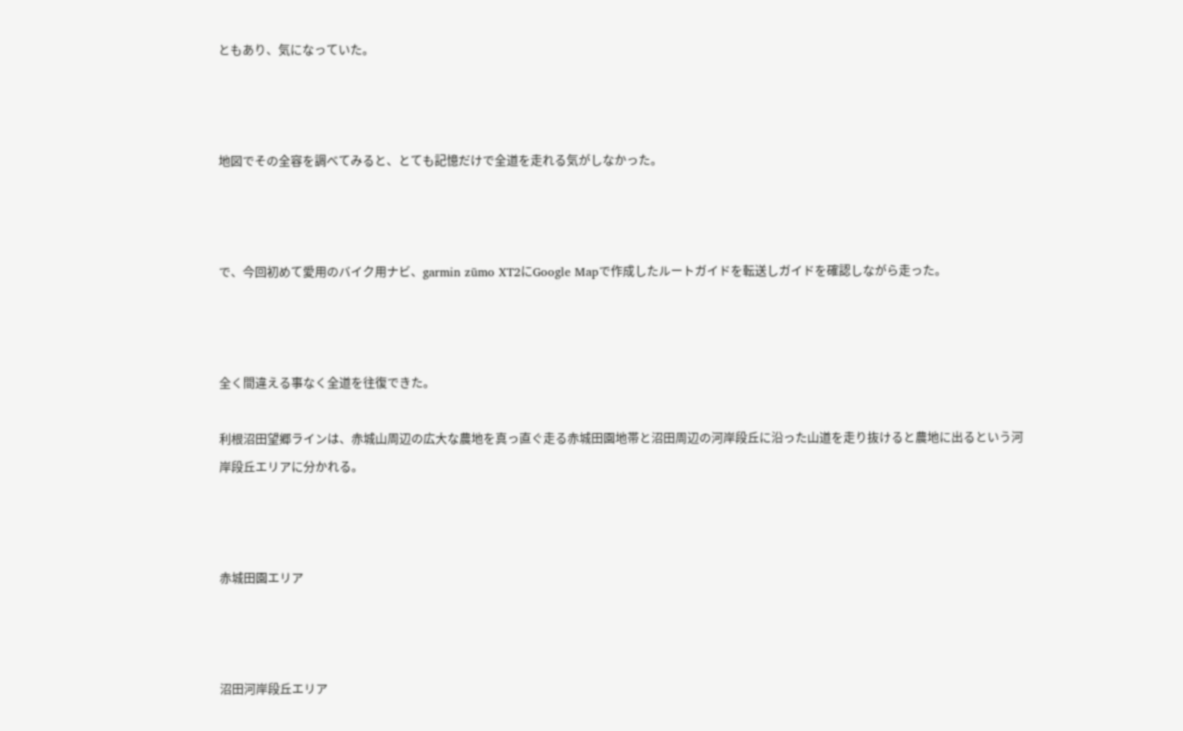ともあり、気になっていた。



地図でその全容を調べてみると、とても記憶だけで全道を走れる気がしなかった。



で、今回初めて愛用のバイク用ナビ、garmin zūmo XT2にGoogle Mapで作成したルートガイドを転送しガイドを確認しながら走った。



全く間違える事なく全道を往復できた。

利根沼田望郷ラインは、赤城山周辺の広大な農地を真っ直ぐ走る赤城田園地帯と沼田周辺の河岸段丘に沿った山道を走り抜けると農地に出るという河岸段丘エリアに分かれる。



赤城田園エリア



沼田河岸段丘エリア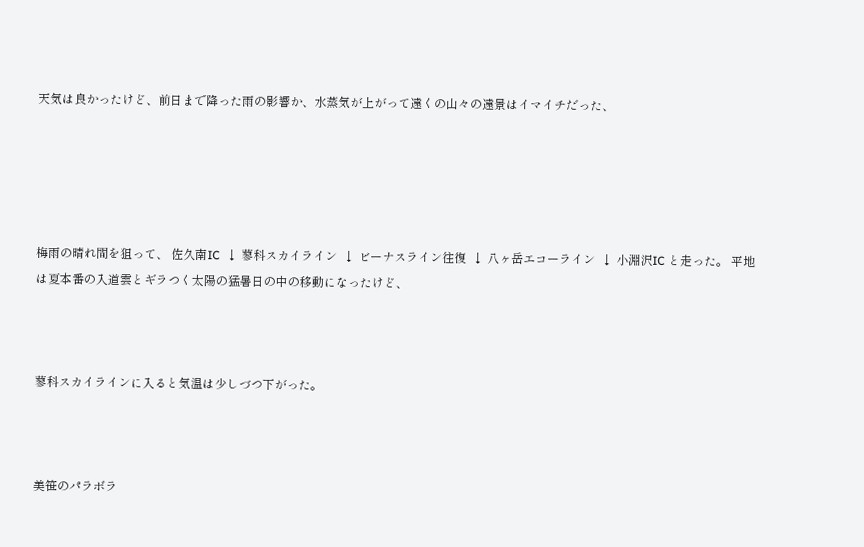天気は良かったけど、前日まで降った雨の影響か、水蒸気が上がって遠くの山々の遠景はイマイチだった、





梅雨の晴れ間を狙って、 佐久南IC  ↓ 蓼科スカイライン  ↓ ビーナスライン往復  ↓ 八ヶ岳エコーライン  ↓ 小淵沢IC と走った。 平地は夏本番の入道雲とギラつく太陽の猛暑日の中の移動になったけど、



蓼科スカイラインに入ると気温は少しづつ下がった。



美笹のパラボラ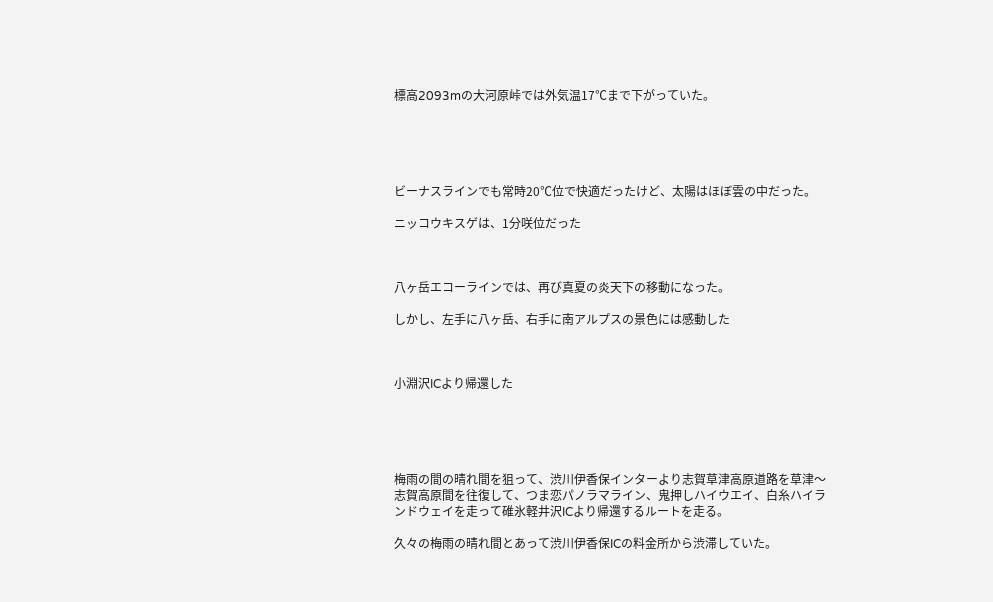標高2093mの大河原峠では外気温17℃まで下がっていた。





ビーナスラインでも常時20℃位で快適だったけど、太陽はほぼ雲の中だった。

ニッコウキスゲは、1分咲位だった



八ヶ岳エコーラインでは、再び真夏の炎天下の移動になった。

しかし、左手に八ヶ岳、右手に南アルプスの景色には感動した



小淵沢ICより帰還した





梅雨の間の晴れ間を狙って、渋川伊香保インターより志賀草津高原道路を草津〜志賀高原間を往復して、つま恋パノラマライン、鬼押しハイウエイ、白糸ハイランドウェイを走って碓氷軽井沢ICより帰還するルートを走る。

久々の梅雨の晴れ間とあって渋川伊香保ICの料金所から渋滞していた。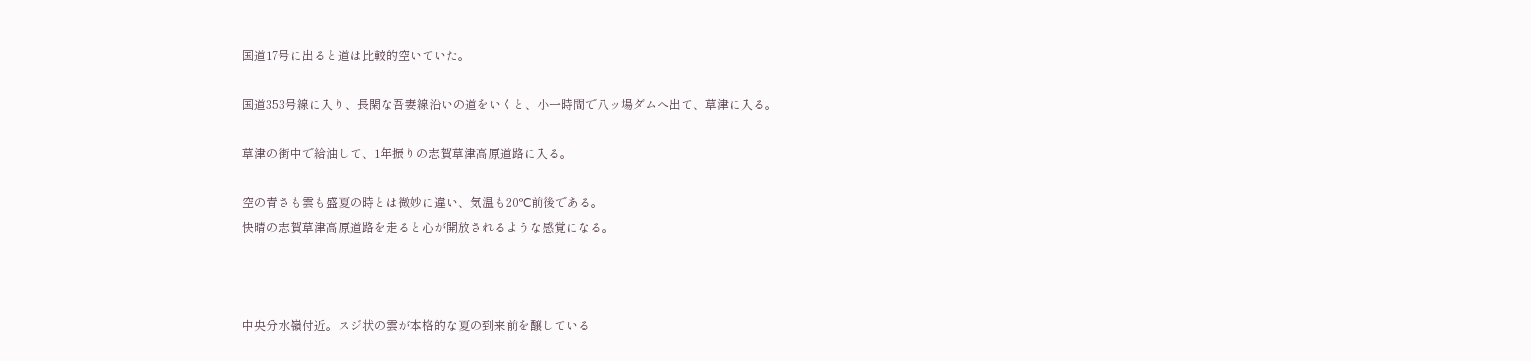国道17号に出ると道は比較的空いていた。

国道353号線に入り、長閑な吾妻線沿いの道をいくと、小一時間で八ッ場ダムへ出て、草津に入る。

草津の街中で給油して、1年振りの志賀草津高原道路に入る。

空の青さも雲も盛夏の時とは微妙に違い、気温も20°C前後である。
快晴の志賀草津高原道路を走ると心が開放されるような感覚になる。



中央分水嶺付近。スジ状の雲が本格的な夏の到来前を醸している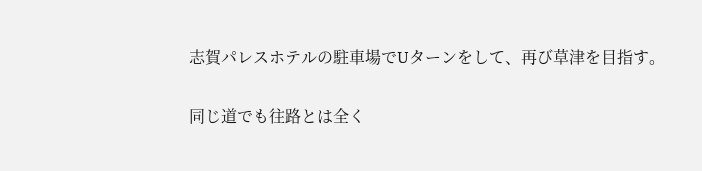志賀パレスホテルの駐車場でUターンをして、再び草津を目指す。

同じ道でも往路とは全く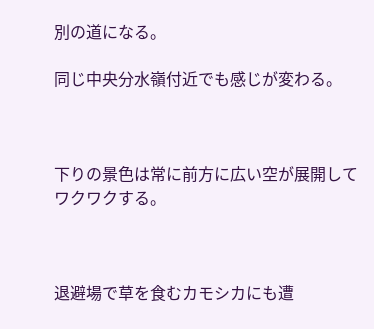別の道になる。

同じ中央分水嶺付近でも感じが変わる。



下りの景色は常に前方に広い空が展開してワクワクする。



退避場で草を食むカモシカにも遭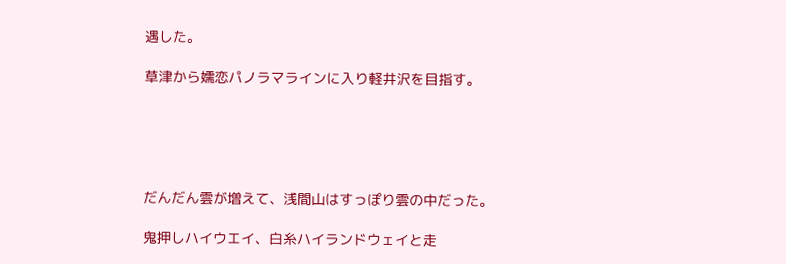遇した。

草津から嬬恋パノラマラインに入り軽井沢を目指す。





だんだん雲が増えて、浅間山はすっぽり雲の中だった。

鬼押しハイウエイ、白糸ハイランドウェイと走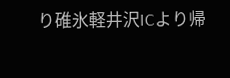り碓氷軽井沢ICより帰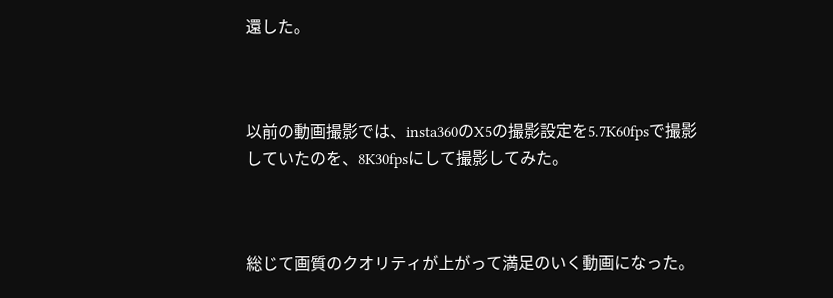還した。



以前の動画撮影では、insta360のX5の撮影設定を5.7K60fpsで撮影していたのを、8K30fpsにして撮影してみた。



総じて画質のクオリティが上がって満足のいく動画になった。